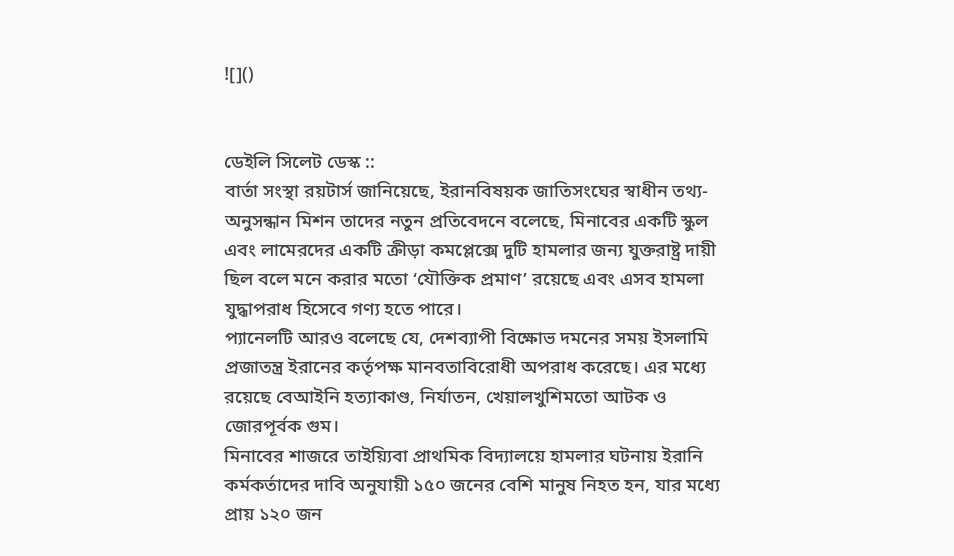![]()


ডেইলি সিলেট ডেস্ক ::
বার্তা সংস্থা রয়টার্স জানিয়েছে, ইরানবিষয়ক জাতিসংঘের স্বাধীন তথ্য-অনুসন্ধান মিশন তাদের নতুন প্রতিবেদনে বলেছে, মিনাবের একটি স্কুল এবং লামেরদের একটি ক্রীড়া কমপ্লেক্সে দুটি হামলার জন্য যুক্তরাষ্ট্র দায়ী ছিল বলে মনে করার মতো ‘যৌক্তিক প্রমাণ’ রয়েছে এবং এসব হামলা যুদ্ধাপরাধ হিসেবে গণ্য হতে পারে।
প্যানেলটি আরও বলেছে যে, দেশব্যাপী বিক্ষোভ দমনের সময় ইসলামি প্রজাতন্ত্র ইরানের কর্তৃপক্ষ মানবতাবিরোধী অপরাধ করেছে। এর মধ্যে রয়েছে বেআইনি হত্যাকাণ্ড, নির্যাতন, খেয়ালখুশিমতো আটক ও জোরপূর্বক গুম।
মিনাবের শাজরে তাইয়্যিবা প্রাথমিক বিদ্যালয়ে হামলার ঘটনায় ইরানি কর্মকর্তাদের দাবি অনুযায়ী ১৫০ জনের বেশি মানুষ নিহত হন, যার মধ্যে প্রায় ১২০ জন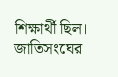শিক্ষার্থী ছিল।
জাতিসংঘের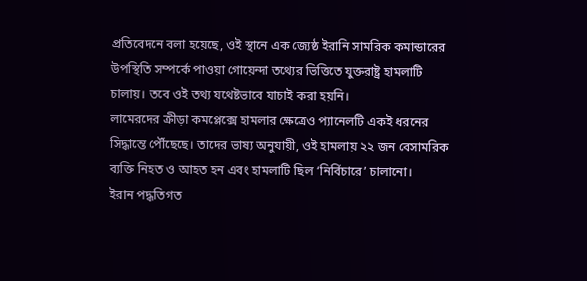প্রতিবেদনে বলা হয়েছে, ওই স্থানে এক জ্যেষ্ঠ ইরানি সামরিক কমান্ডারের উপস্থিতি সম্পর্কে পাওয়া গোয়েন্দা তথ্যের ভিত্তিতে যুক্তরাষ্ট্র হামলাটি চালায়। তবে ওই তথ্য যথেষ্টভাবে যাচাই করা হয়নি।
লামেরদের ক্রীড়া কমপ্লেক্সে হামলার ক্ষেত্রেও প্যানেলটি একই ধরনের সিদ্ধান্তে পৌঁছেছে। তাদের ভাষ্য অনুযায়ী, ওই হামলায় ২২ জন বেসামরিক ব্যক্তি নিহত ও আহত হন এবং হামলাটি ছিল ‘নির্বিচারে’ চালানো।
ইরান পদ্ধতিগত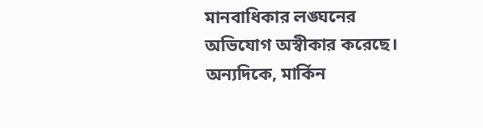মানবাধিকার লঙ্ঘনের অভিযোগ অস্বীকার করেছে। অন্যদিকে, মার্কিন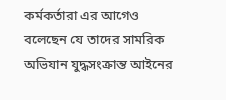কর্মকর্তারা এর আগেও বলেছেন যে তাদের সামরিক অভিযান যুদ্ধসংক্রান্ত আইনের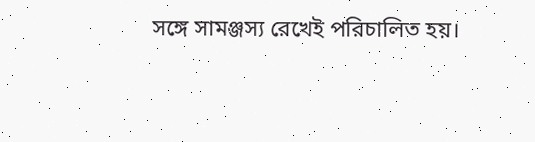সঙ্গে সামঞ্জস্য রেখেই পরিচালিত হয়।